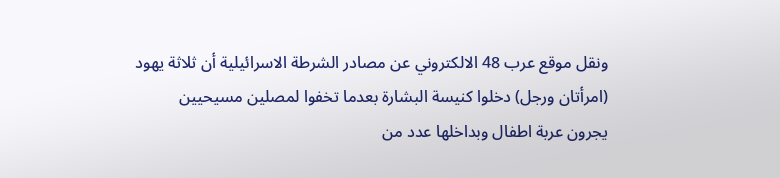ونقل موقع عرب 48 الالكتروني عن مصادر الشرطة الاسرائيلية أن ثلاثة يهود (امرأتان ورجل) دخلوا كنيسة البشارة بعدما تخفوا لمصلين مسيحيين يجرون عربة اطفال وبداخلها عدد من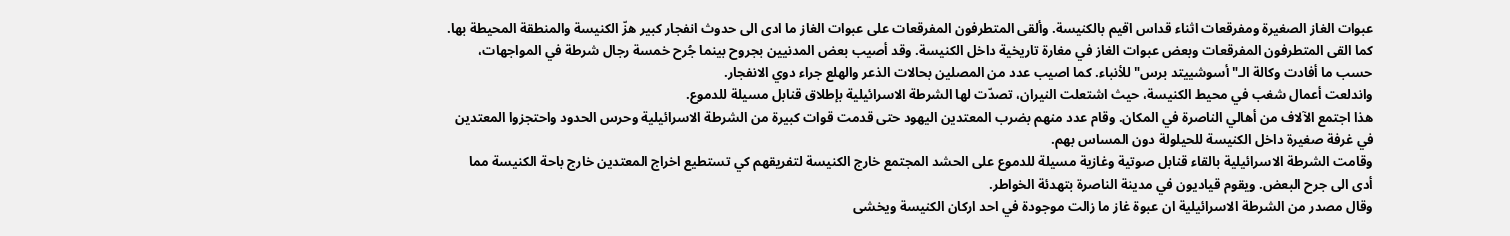عبوات الغاز الصغيرة ومفرقعات اثناء قداس اقيم بالكنيسة. وألقى المتطرفون المفرقعات على عبوات الغاز ما ادى الى حدوث انفجار كبير هزّ الكنيسة والمنطقة المحيطة بها. كما القى المتطرفون المفرقعات وبعض عبوات الغاز في مغارة تاريخية داخل الكنيسة. وقد أصيب بعض المدنيين بجروح بينما جُرح خمسة رجال شرطة في المواجهات، حسب ما أفادت وكالة الـ"أسوشييتد برس" للأنباء. كما اصيب عدد من المصلين بحالات الذعر والهلع جراء دوي الانفجار.
واندلعت أعمال شغب في محيط الكنيسة، حيث اشتعلت النيران، تصدّت لها الشرطة الاسرائيلية بإطلاق قنابل مسيلة للدموع.
هذا اجتمع الآلاف من أهالي الناصرة في المكان. وقام عدد منهم بضرب المعتدين اليهود حتى قدمت قوات كبيرة من الشرطة الاسرائيلية وحرس الحدود واحتجزوا المعتدين في غرفة صغيرة داخل الكنيسة للحيلولة دون المساس بهم.
وقامت الشرطة الاسرائيلية بالقاء قنابل صوتية وغازية مسيلة للدموع على الحشد المجتمع خارج الكنيسة لتفريقهم كي تستطيع اخراج المعتدين خارج باحة الكنيسة مما أدى الى جرح البعض. ويقوم قياديون في مدينة الناصرة بتهدئة الخواطر.
وقال مصدر من الشرطة الاسرائيلية ان عبوة غاز ما زالت موجودة في احد اركان الكنيسة ويخشى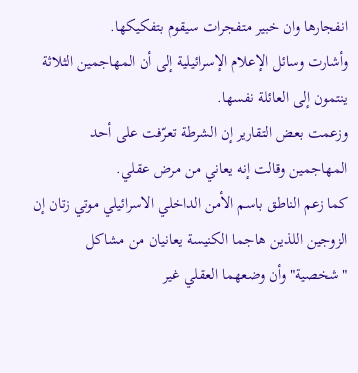انفجارها وان خبير متفجرات سيقوم بتفكيكها.
وأشارت وسائل الإعلام الإسرائيلية إلى أن المهاجمين الثلاثة ينتمون إلى العائلة نفسها.
وزعمت بعض التقارير إن الشرطة تعرّفت على أحد المهاجمين وقالت إنه يعاني من مرض عقلي.
كما زعم الناطق باسم الأمن الداخلي الاسرائيلي موتي زتان إن الزوجين اللذين هاجما الكنيسة يعانيان من مشاكل "شخصية" وأن وضعهما العقلي غير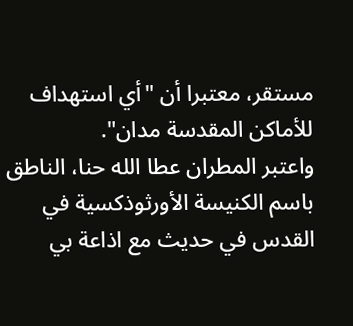مستقر، معتبرا أن "أي استهداف للأماكن المقدسة مدان".
واعتبر المطران عطا الله حنا، الناطق باسم الكنيسة الأورثوذكسية في القدس في حديث مع اذاعة بي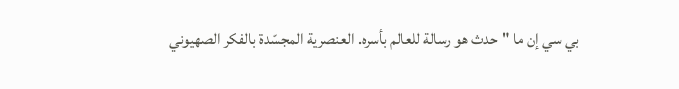بي سي إن ما "حدث هو رسالة للعالم بأسره. العنصرية المجسّدة بالفكر الصهيوني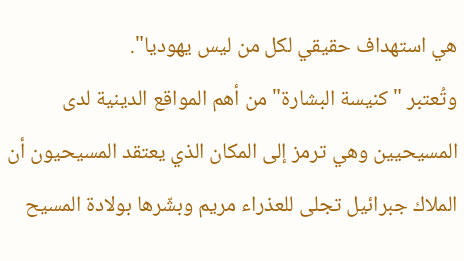هي استهداف حقيقي لكل من ليس يهوديا".
وتُعتبر "كنيسة البشارة" من أهم المواقع الدينية لدى المسيحيين وهي ترمز إلى المكان الذي يعتقد المسيحيون أن الملاك جبرائيل تجلى للعذراء مريم وبشّرها بولادة المسيح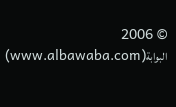© 2006 البوابة(www.albawaba.com)